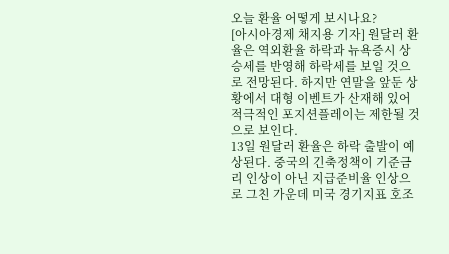오늘 환율 어떻게 보시나요?
[아시아경제 채지용 기자] 원달러 환율은 역외환율 하락과 뉴욕증시 상승세를 반영해 하락세를 보일 것으로 전망된다. 하지만 연말을 앞둔 상황에서 대형 이벤트가 산재해 있어 적극적인 포지션플레이는 제한될 것으로 보인다.
13일 원달러 환율은 하락 출발이 예상된다. 중국의 긴축정책이 기준금리 인상이 아닌 지급준비율 인상으로 그친 가운데 미국 경기지표 호조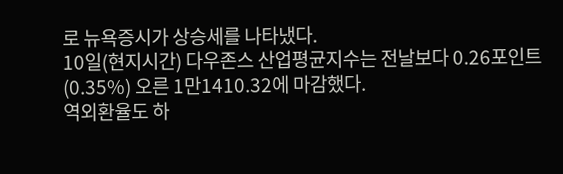로 뉴욕증시가 상승세를 나타냈다.
10일(현지시간) 다우존스 산업평균지수는 전날보다 0.26포인트(0.35%) 오른 1만1410.32에 마감했다.
역외환율도 하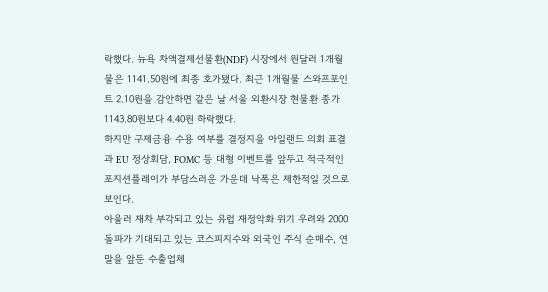락했다. 뉴욕 차액결제선물환(NDF) 시장에서 원달러 1개월물은 1141.50원에 최종 호가됐다. 최근 1개월물 스와프포인트 2.10원을 감안하면 같은 날 서울 외환시장 현물환 종가 1143.80원보다 4.40원 하락했다.
하지만 구제금융 수용 여부를 결정지을 아일랜드 의회 표결과 EU 정상회담, FOMC 등 대형 이벤트를 앞두고 적극적인 포지션플레이가 부담스러운 가운데 낙폭은 제한적일 것으로 보인다.
아울러 재차 부각되고 있는 유럽 재정악화 위기 우려와 2000 돌파가 기대되고 있는 코스피지수와 외국인 주식 순매수, 연말을 앞둔 수출업체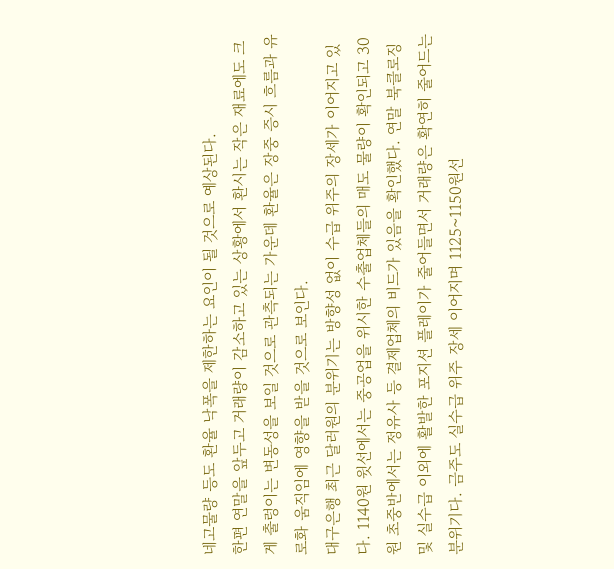네고물량 등도 환율 낙폭을 제한하는 요인이 될 것으로 예상된다.
한편 연말을 앞두고 거래량이 감소하고 있는 상황에서 환시는 작은 재료에도 크게 출렁이는 변동성을 보일 것으로 관측되는 가운데 환율은 장중 증시 흐름과 유로화 움직임에 영향을 받을 것으로 보인다.
대구은행 최근 달러원의 분위기는 방향성 없이 수급 위주의 장세가 이어지고 있다. 1140원 윗선에서는 중공업을 위시한 수출업체들의 매도 물량이 확인되고 30원 초중반에서는 정유사 등 결제업체의 비드가 있음을 확인했다. 연말 북클로징 및 실수급 이외에 활발한 포지션 플레이가 줄어들면서 거래량은 확연히 줄어드는 분위기다. 금주도 실수급 위주 장세 이어지며 1125~1150원선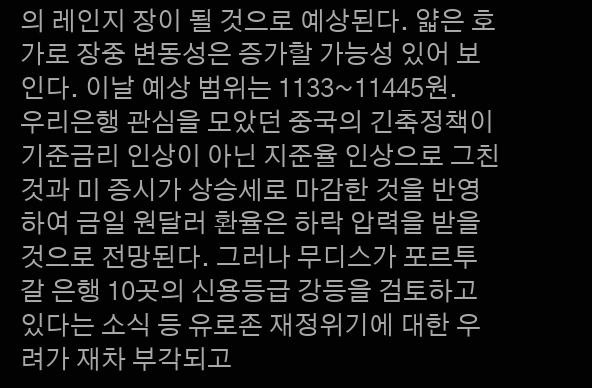의 레인지 장이 될 것으로 예상된다. 얇은 호가로 장중 변동성은 증가할 가능성 있어 보인다. 이날 예상 범위는 1133~11445원.
우리은행 관심을 모았던 중국의 긴축정책이 기준금리 인상이 아닌 지준율 인상으로 그친 것과 미 증시가 상승세로 마감한 것을 반영하여 금일 원달러 환율은 하락 압력을 받을 것으로 전망된다. 그러나 무디스가 포르투갈 은행 10곳의 신용등급 강등을 검토하고 있다는 소식 등 유로존 재정위기에 대한 우려가 재차 부각되고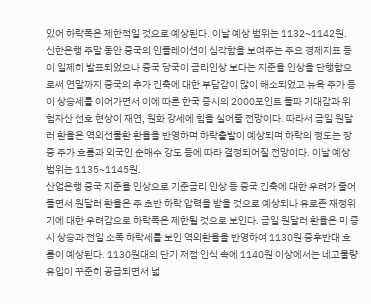있어 하락폭은 제한적일 것으로 예상된다. 이날 예상 범위는 1132~1142원.
신한은행 주말 동안 중국의 인플레이션이 심각함을 보여주는 주요 경제지표 등이 일제히 발표되었으나 중국 당국이 금리인상 보다는 지준율 인상을 단행함으로써 연말까지 중국의 추가 긴축에 대한 부담감이 많이 해소되었고 뉴욕 주가 등이 상승세를 이어가면서 이에 따른 한국 증시의 2000포인트 돌파 기대감과 위험자산 선호 현상이 재연, 원화 강세에 힘을 실어줄 전망이다. 따라서 금일 원달러 환율은 역외선물환 환율을 반영하며 하락출발이 예상되며 하락의 정도는 장중 주가 흐름과 외국인 순매수 강도 등에 따라 결정되어질 전망이다. 이날 예상 범위는 1135~1145원.
산업은행 중국 지준율 인상으로 기준금리 인상 등 중국 긴축에 대한 우려가 줄어들면서 원달러 환율은 주 초반 하락 압력을 받을 것으로 예상되나 유로존 재정위기에 대한 우려감으로 하락폭은 제한될 것으로 보인다. 금일 원달러 환율은 미 증시 상승과 전일 소폭 하락세를 보인 역외환율을 반영하여 1130원 중후반대 흐름이 예상된다. 1130원대의 단기 저점 인식 속에 1140원 이상에서는 네고물량 유입이 꾸준히 공급되면서 넓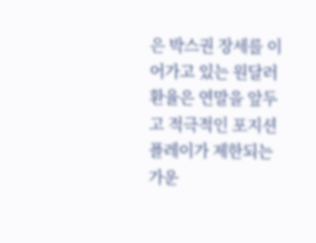은 박스권 장세를 이어가고 있는 원달러 환율은 연말을 앞두고 적극적인 포지션플레이가 제한되는 가운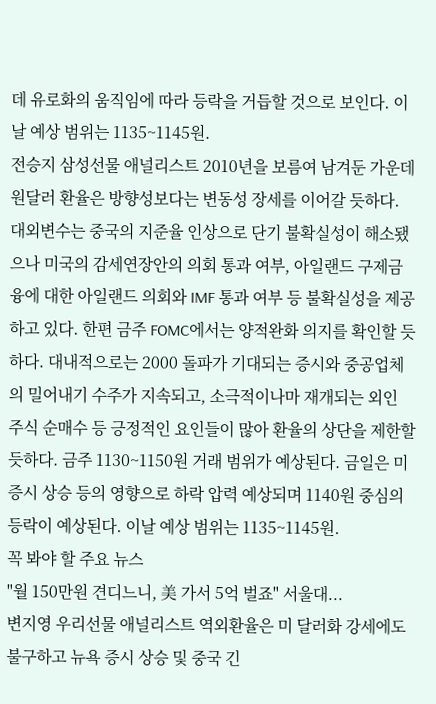데 유로화의 움직임에 따라 등락을 거듭할 것으로 보인다. 이날 예상 범위는 1135~1145원.
전승지 삼성선물 애널리스트 2010년을 보름여 남겨둔 가운데 원달러 환율은 방향성보다는 변동성 장세를 이어갈 듯하다. 대외변수는 중국의 지준율 인상으로 단기 불확실성이 해소됐으나 미국의 감세연장안의 의회 통과 여부, 아일랜드 구제금융에 대한 아일랜드 의회와 IMF 통과 여부 등 불확실성을 제공하고 있다. 한편 금주 FOMC에서는 양적완화 의지를 확인할 듯하다. 대내적으로는 2000 돌파가 기대되는 증시와 중공업체의 밀어내기 수주가 지속되고, 소극적이나마 재개되는 외인 주식 순매수 등 긍정적인 요인들이 많아 환율의 상단을 제한할 듯하다. 금주 1130~1150원 거래 범위가 예상된다. 금일은 미 증시 상승 등의 영향으로 하락 압력 예상되며 1140원 중심의 등락이 예상된다. 이날 예상 범위는 1135~1145원.
꼭 봐야 할 주요 뉴스
"월 150만원 견디느니, 美 가서 5억 벌죠" 서울대...
변지영 우리선물 애널리스트 역외환율은 미 달러화 강세에도 불구하고 뉴욕 증시 상승 및 중국 긴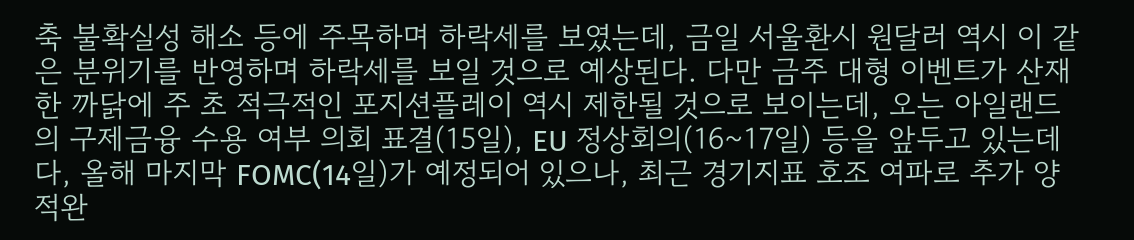축 불확실성 해소 등에 주목하며 하락세를 보였는데, 금일 서울환시 원달러 역시 이 같은 분위기를 반영하며 하락세를 보일 것으로 예상된다. 다만 금주 대형 이벤트가 산재한 까닭에 주 초 적극적인 포지션플레이 역시 제한될 것으로 보이는데, 오는 아일랜드의 구제금융 수용 여부 의회 표결(15일), EU 정상회의(16~17일) 등을 앞두고 있는데다, 올해 마지막 FOMC(14일)가 예정되어 있으나, 최근 경기지표 호조 여파로 추가 양적완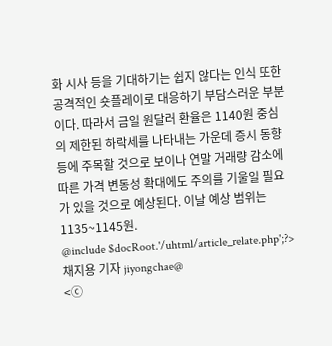화 시사 등을 기대하기는 쉽지 않다는 인식 또한 공격적인 숏플레이로 대응하기 부담스러운 부분이다. 따라서 금일 원달러 환율은 1140원 중심의 제한된 하락세를 나타내는 가운데 증시 동향 등에 주목할 것으로 보이나 연말 거래량 감소에 따른 가격 변동성 확대에도 주의를 기울일 필요가 있을 것으로 예상된다. 이날 예상 범위는 1135~1145원.
@include $docRoot.'/uhtml/article_relate.php';?>
채지용 기자 jiyongchae@
<ⓒ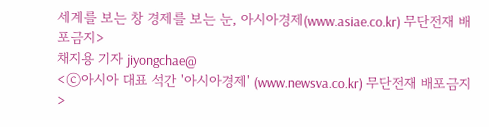세계를 보는 창 경제를 보는 눈, 아시아경제(www.asiae.co.kr) 무단전재 배포금지>
채지용 기자 jiyongchae@
<ⓒ아시아 대표 석간 '아시아경제' (www.newsva.co.kr) 무단전재 배포금지>